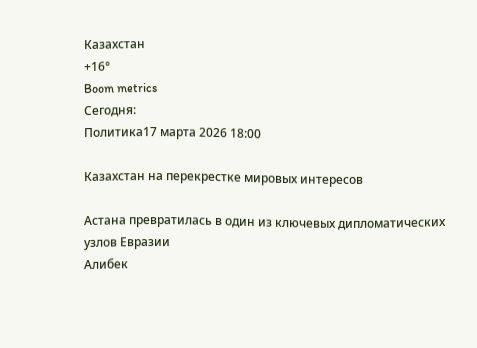Казахстан
+16°
Boom metrics
Сегодня:
Политика17 марта 2026 18:00

Казахстан на перекрестке мировых интересов

Астана превратилась в один из ключевых дипломатических узлов Евразии
Алибек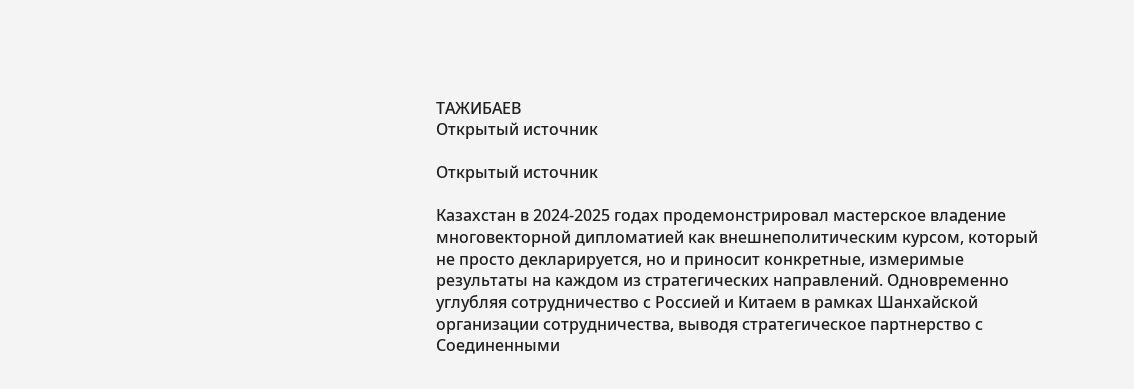ТАЖИБАЕВ
Открытый источник

Открытый источник

Казахстан в 2024-2025 годах продемонстрировал мастерское владение многовекторной дипломатией как внешнеполитическим курсом, который не просто декларируется, но и приносит конкретные, измеримые результаты на каждом из стратегических направлений. Одновременно углубляя сотрудничество с Россией и Китаем в рамках Шанхайской организации сотрудничества, выводя стратегическое партнерство с Соединенными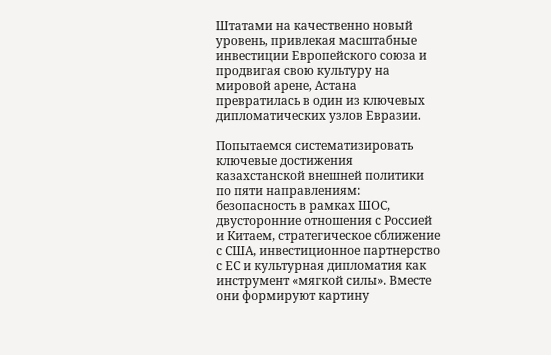Штатами на качественно новый уровень, привлекая масштабные инвестиции Европейского союза и продвигая свою культуру на мировой арене, Астана превратилась в один из ключевых дипломатических узлов Евразии.

Попытаемся систематизировать ключевые достижения казахстанской внешней политики по пяти направлениям: безопасность в рамках ШОС, двусторонние отношения с Россией и Китаем, стратегическое сближение с США, инвестиционное партнерство с ЕС и культурная дипломатия как инструмент «мягкой силы». Вместе они формируют картину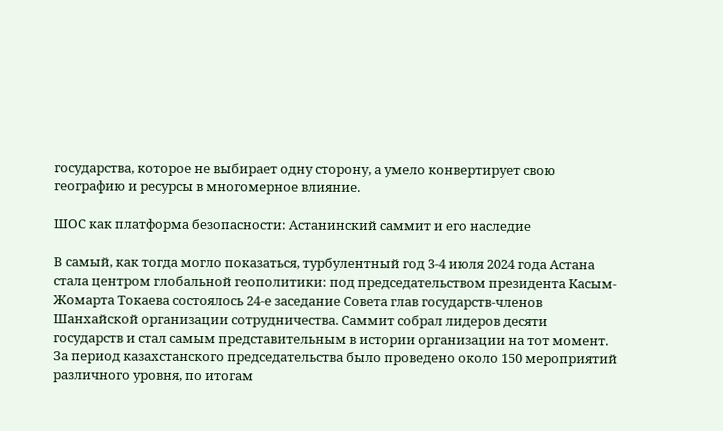государства, которое не выбирает одну сторону, а умело конвертирует свою географию и ресурсы в многомерное влияние.

ШОС как платформа безопасности: Астанинский саммит и его наследие

В самый, как тогда могло показаться, турбулентный год 3-4 июля 2024 года Астана стала центром глобальной геополитики: под председательством президента Касым-Жомарта Токаева состоялось 24-е заседание Совета глав государств-членов Шанхайской организации сотрудничества. Саммит собрал лидеров десяти государств и стал самым представительным в истории организации на тот момент. За период казахстанского председательства было проведено около 150 мероприятий различного уровня, по итогам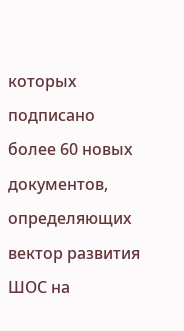которых подписано более 60 новых документов, определяющих вектор развития ШОС на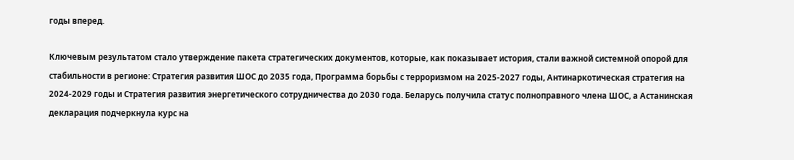годы вперед.

Ключевым результатом стало утверждение пакета стратегических документов, которые, как показывает история, стали важной системной опорой для стабильности в регионе: Стратегия развития ШОС до 2035 года, Программа борьбы с терроризмом на 2025-2027 годы, Антинаркотическая стратегия на 2024-2029 годы и Стратегия развития энергетического сотрудничества до 2030 года. Беларусь получила статус полноправного члена ШОС, а Астанинская декларация подчеркнула курс на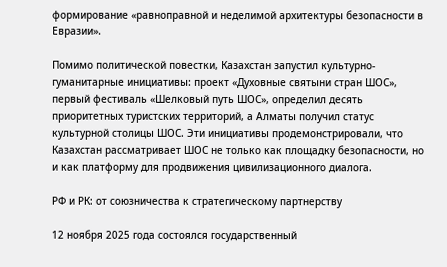формирование «равноправной и неделимой архитектуры безопасности в Евразии».

Помимо политической повестки, Казахстан запустил культурно-гуманитарные инициативы: проект «Духовные святыни стран ШОС», первый фестиваль «Шелковый путь ШОС», определил десять приоритетных туристских территорий, а Алматы получил статус культурной столицы ШОС. Эти инициативы продемонстрировали, что Казахстан рассматривает ШОС не только как площадку безопасности, но и как платформу для продвижения цивилизационного диалога.

РФ и РК: от союзничества к стратегическому партнерству

12 ноября 2025 года состоялся государственный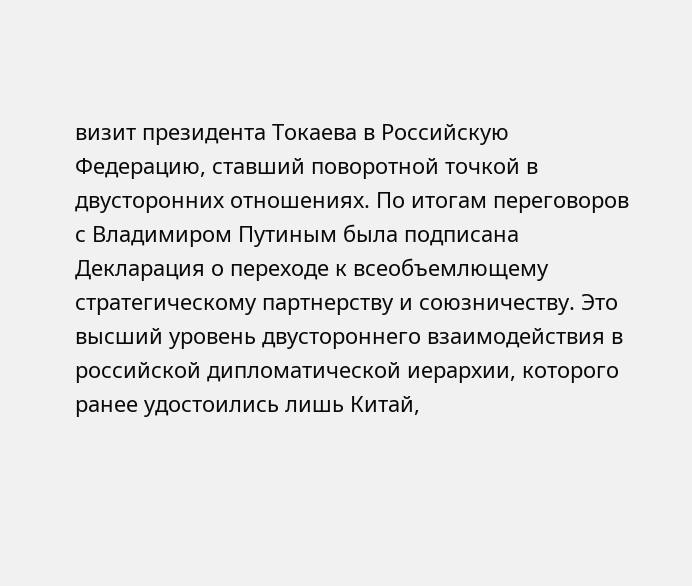визит президента Токаева в Российскую Федерацию, ставший поворотной точкой в двусторонних отношениях. По итогам переговоров с Владимиром Путиным была подписана Декларация о переходе к всеобъемлющему стратегическому партнерству и союзничеству. Это высший уровень двустороннего взаимодействия в российской дипломатической иерархии, которого ранее удостоились лишь Китай,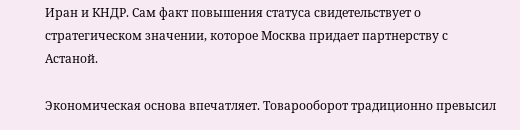Иран и КНДР. Сам факт повышения статуса свидетельствует о стратегическом значении, которое Москва придает партнерству с Астаной.

Экономическая основа впечатляет. Товарооборот традиционно превысил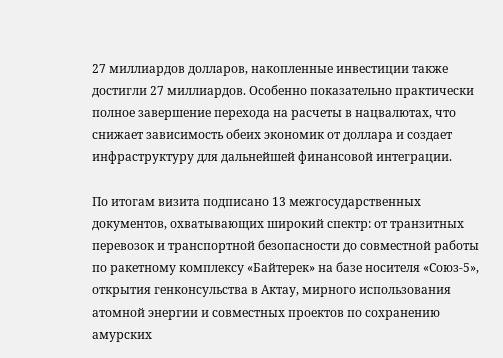27 миллиардов долларов, накопленные инвестиции также достигли 27 миллиардов. Особенно показательно практически полное завершение перехода на расчеты в нацвалютах, что снижает зависимость обеих экономик от доллара и создает инфраструктуру для дальнейшей финансовой интеграции.

По итогам визита подписано 13 межгосударственных документов, охватывающих широкий спектр: от транзитных перевозок и транспортной безопасности до совместной работы по ракетному комплексу «Байтерек» на базе носителя «Союз-5», открытия генконсульства в Актау, мирного использования атомной энергии и совместных проектов по сохранению амурских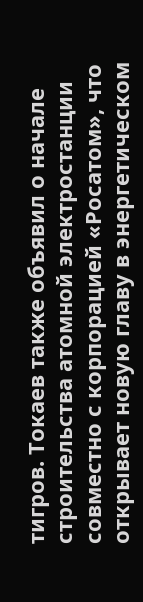тигров. Токаев также объявил о начале строительства атомной электростанции совместно с корпорацией «Росатом», что открывает новую главу в энергетическом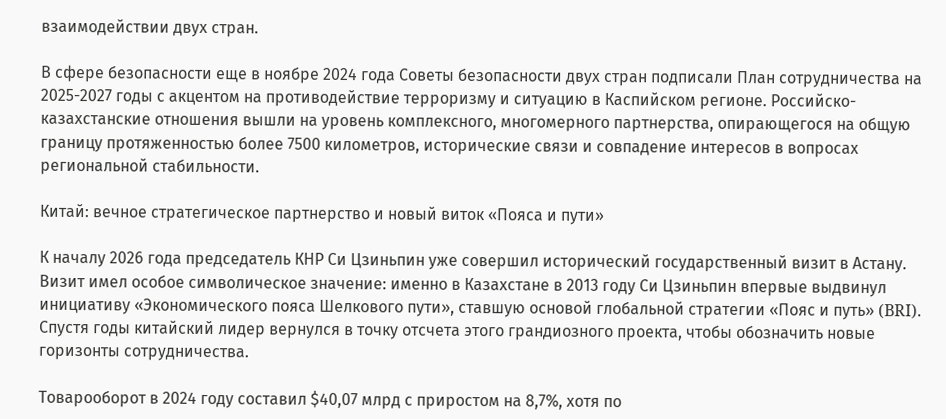взаимодействии двух стран.

В сфере безопасности еще в ноябре 2024 года Советы безопасности двух стран подписали План сотрудничества на 2025-2027 годы с акцентом на противодействие терроризму и ситуацию в Каспийском регионе. Российско-казахстанские отношения вышли на уровень комплексного, многомерного партнерства, опирающегося на общую границу протяженностью более 7500 километров, исторические связи и совпадение интересов в вопросах региональной стабильности.

Китай: вечное стратегическое партнерство и новый виток «Пояса и пути»

К началу 2026 года председатель КНР Си Цзиньпин уже совершил исторический государственный визит в Астану. Визит имел особое символическое значение: именно в Казахстане в 2013 году Си Цзиньпин впервые выдвинул инициативу «Экономического пояса Шелкового пути», ставшую основой глобальной стратегии «Пояс и путь» (BRI). Спустя годы китайский лидер вернулся в точку отсчета этого грандиозного проекта, чтобы обозначить новые горизонты сотрудничества.

Товарооборот в 2024 году составил $40,07 млрд с приростом на 8,7%, хотя по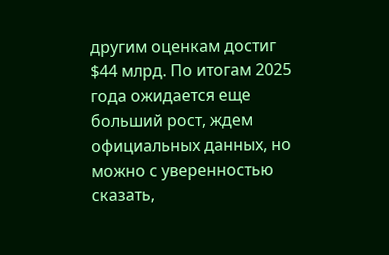другим оценкам достиг $44 млрд. По итогам 2025 года ожидается еще больший рост, ждем официальных данных, но можно с уверенностью сказать,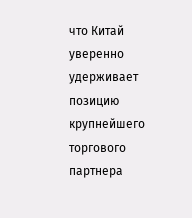что Китай уверенно удерживает позицию крупнейшего торгового партнера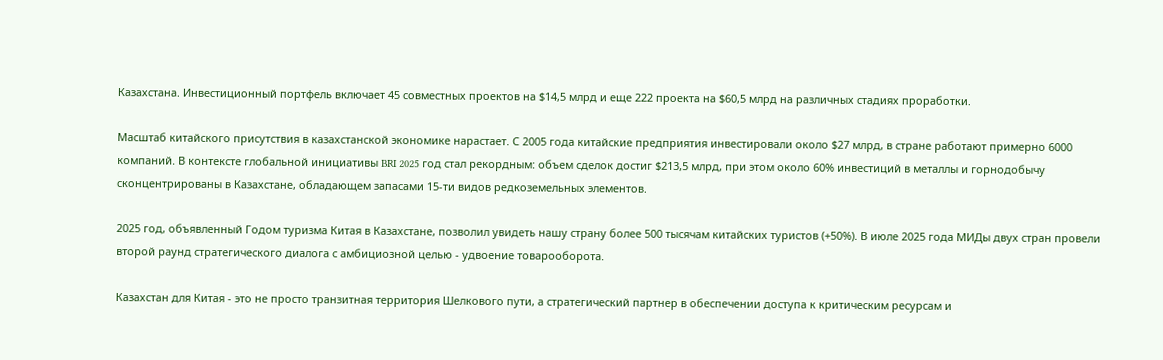Казахстана. Инвестиционный портфель включает 45 совместных проектов на $14,5 млрд и еще 222 проекта на $60,5 млрд на различных стадиях проработки.

Масштаб китайского присутствия в казахстанской экономике нарастает. С 2005 года китайские предприятия инвестировали около $27 млрд, в стране работают примерно 6000 компаний. В контексте глобальной инициативы BRI 2025 год стал рекордным: объем сделок достиг $213,5 млрд, при этом около 60% инвестиций в металлы и горнодобычу сконцентрированы в Казахстане, обладающем запасами 15-ти видов редкоземельных элементов.

2025 год, объявленный Годом туризма Китая в Казахстане, позволил увидеть нашу страну более 500 тысячам китайских туристов (+50%). В июле 2025 года МИДы двух стран провели второй раунд стратегического диалога с амбициозной целью - удвоение товарооборота.

Казахстан для Китая - это не просто транзитная территория Шелкового пути, а стратегический партнер в обеспечении доступа к критическим ресурсам и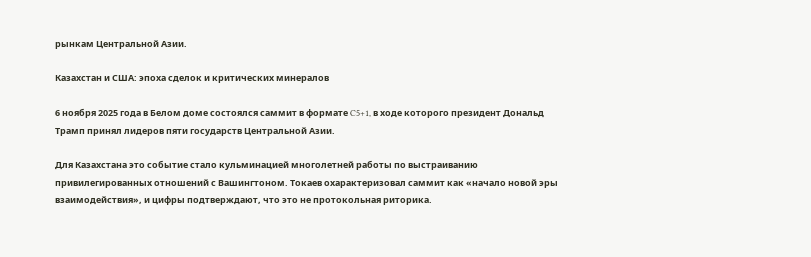рынкам Центральной Азии.

Казахстан и США: эпоха сделок и критических минералов

6 ноября 2025 года в Белом доме состоялся саммит в формате C5+1, в ходе которого президент Дональд Трамп принял лидеров пяти государств Центральной Азии.

Для Казахстана это событие стало кульминацией многолетней работы по выстраиванию привилегированных отношений с Вашингтоном. Токаев охарактеризовал саммит как «начало новой эры взаимодействия», и цифры подтверждают, что это не протокольная риторика.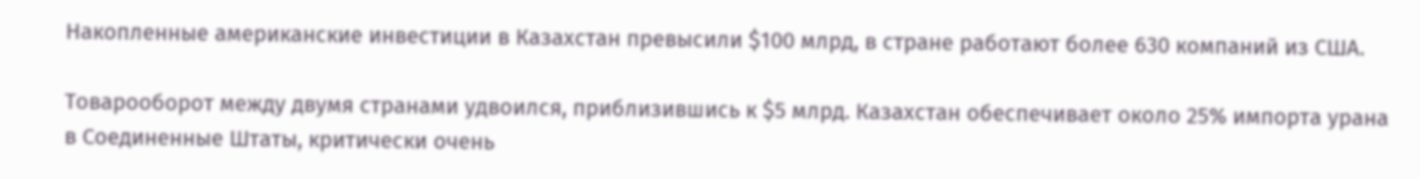Накопленные американские инвестиции в Казахстан превысили $100 млрд, в стране работают более 630 компаний из США.

Товарооборот между двумя странами удвоился, приблизившись к $5 млрд. Казахстан обеспечивает около 25% импорта урана в Соединенные Штаты, критически очень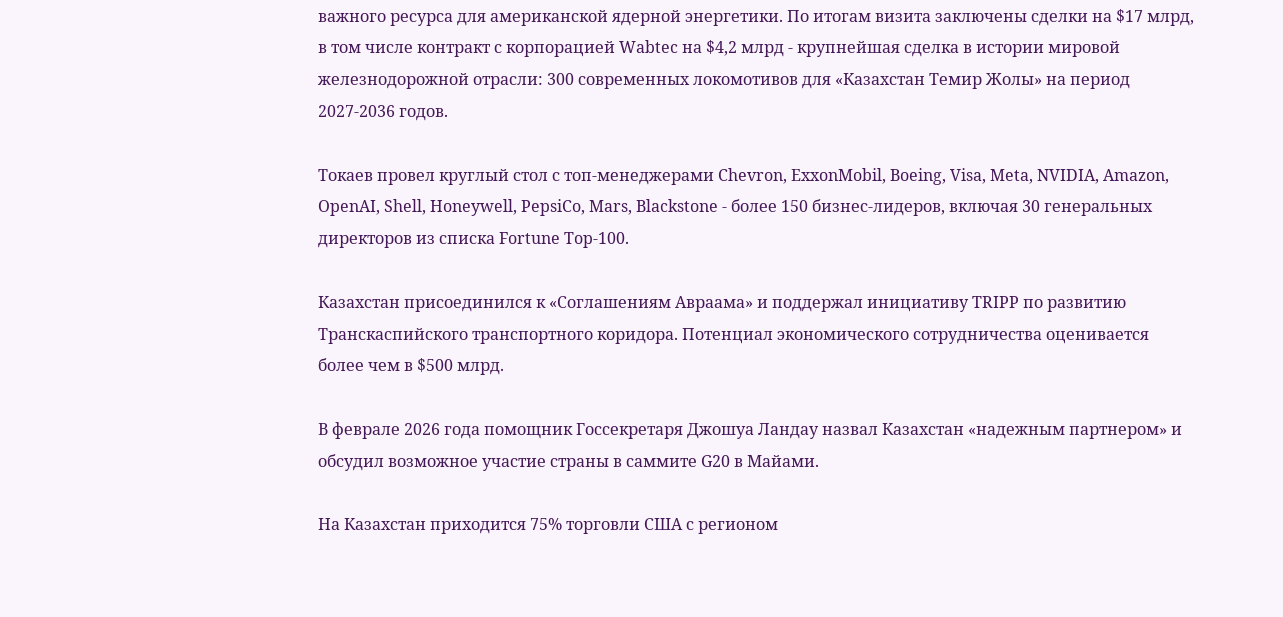важного ресурса для американской ядерной энергетики. По итогам визита заключены сделки на $17 млрд, в том числе контракт с корпорацией Wabtec на $4,2 млрд - крупнейшая сделка в истории мировой железнодорожной отрасли: 300 современных локомотивов для «Казахстан Темир Жолы» на период 2027-2036 годов.

Токаев провел круглый стол с топ-менеджерами Chevron, ExxonMobil, Boeing, Visa, Meta, NVIDIA, Amazon, OpenAI, Shell, Honeywell, PepsiCo, Mars, Blackstone - более 150 бизнес-лидеров, включая 30 генеральных директоров из списка Fortune Top-100.

Казахстан присоединился к «Соглашениям Авраама» и поддержал инициативу TRIPP по развитию Транскаспийского транспортного коридора. Потенциал экономического сотрудничества оценивается более чем в $500 млрд.

В феврале 2026 года помощник Госсекретаря Джошуа Ландау назвал Казахстан «надежным партнером» и обсудил возможное участие страны в саммите G20 в Майами.

На Казахстан приходится 75% торговли США с регионом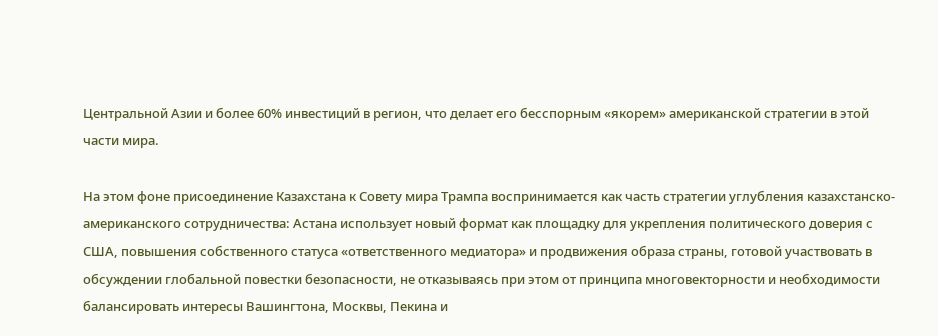Центральной Азии и более 60% инвестиций в регион, что делает его бесспорным «якорем» американской стратегии в этой части мира.

На этом фоне присоединение Казахстана к Совету мира Трампа воспринимается как часть стратегии углубления казахстанско-американского сотрудничества: Астана использует новый формат как площадку для укрепления политического доверия с США, повышения собственного статуса «ответственного медиатора» и продвижения образа страны, готовой участвовать в обсуждении глобальной повестки безопасности, не отказываясь при этом от принципа многовекторности и необходимости балансировать интересы Вашингтона, Москвы, Пекина и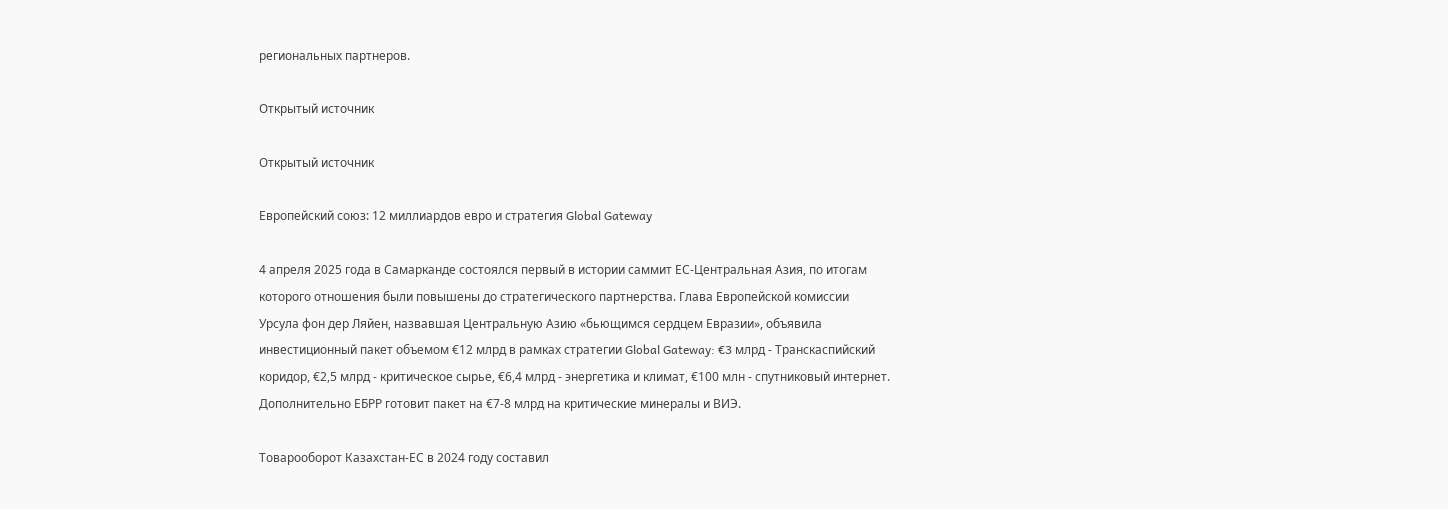региональных партнеров.

Открытый источник

Открытый источник

Европейский союз: 12 миллиардов евро и стратегия Global Gateway

4 апреля 2025 года в Самарканде состоялся первый в истории саммит ЕС-Центральная Азия, по итогам которого отношения были повышены до стратегического партнерства. Глава Европейской комиссии Урсула фон дер Ляйен, назвавшая Центральную Азию «бьющимся сердцем Евразии», объявила инвестиционный пакет объемом €12 млрд в рамках стратегии Global Gateway: €3 млрд - Транскаспийский коридор, €2,5 млрд - критическое сырье, €6,4 млрд - энергетика и климат, €100 млн - спутниковый интернет. Дополнительно ЕБРР готовит пакет на €7-8 млрд на критические минералы и ВИЭ.

Товарооборот Казахстан-ЕС в 2024 году составил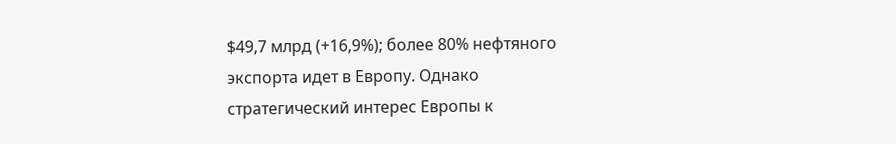$49,7 млрд (+16,9%); более 80% нефтяного экспорта идет в Европу. Однако стратегический интерес Европы к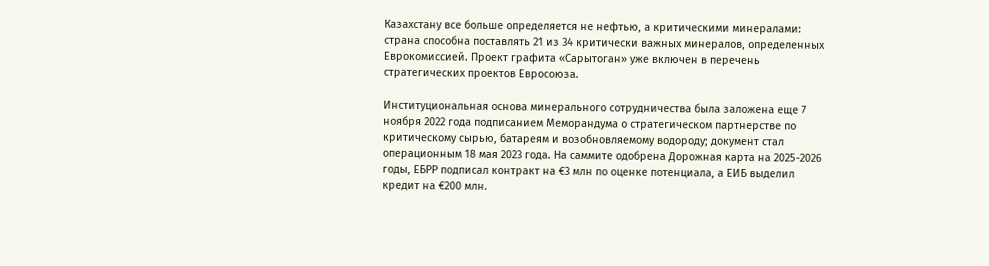Казахстану все больше определяется не нефтью, а критическими минералами: страна способна поставлять 21 из 34 критически важных минералов, определенных Еврокомиссией. Проект графита «Сарытоган» уже включен в перечень стратегических проектов Евросоюза.

Институциональная основа минерального сотрудничества была заложена еще 7 ноября 2022 года подписанием Меморандума о стратегическом партнерстве по критическому сырью, батареям и возобновляемому водороду; документ стал операционным 18 мая 2023 года. На саммите одобрена Дорожная карта на 2025-2026 годы, ЕБРР подписал контракт на €3 млн по оценке потенциала, а ЕИБ выделил кредит на €200 млн.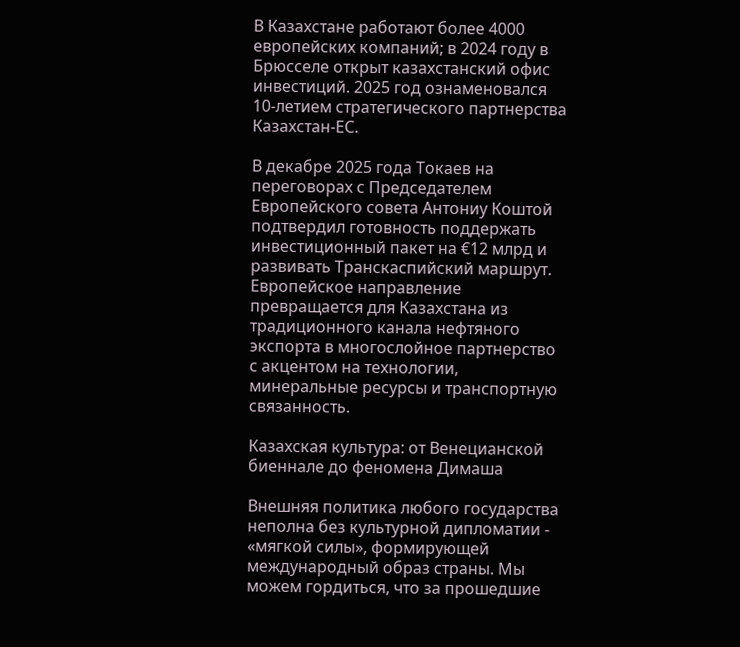В Казахстане работают более 4000 европейских компаний; в 2024 году в Брюсселе открыт казахстанский офис инвестиций. 2025 год ознаменовался 10-летием стратегического партнерства Казахстан-ЕС.

В декабре 2025 года Токаев на переговорах с Председателем Европейского совета Антониу Коштой подтвердил готовность поддержать инвестиционный пакет на €12 млрд и развивать Транскаспийский маршрут. Европейское направление превращается для Казахстана из традиционного канала нефтяного экспорта в многослойное партнерство с акцентом на технологии, минеральные ресурсы и транспортную связанность.

Казахская культура: от Венецианской биеннале до феномена Димаша

Внешняя политика любого государства неполна без культурной дипломатии - «мягкой силы», формирующей международный образ страны. Мы можем гордиться, что за прошедшие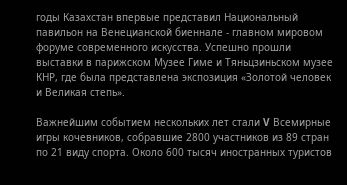годы Казахстан впервые представил Национальный павильон на Венецианской биеннале - главном мировом форуме современного искусства. Успешно прошли выставки в парижском Музее Гиме и Тяньцзиньском музее КНР, где была представлена экспозиция «Золотой человек и Великая степь».

Важнейшим событием нескольких лет стали V Всемирные игры кочевников, собравшие 2800 участников из 89 стран по 21 виду спорта. Около 600 тысяч иностранных туристов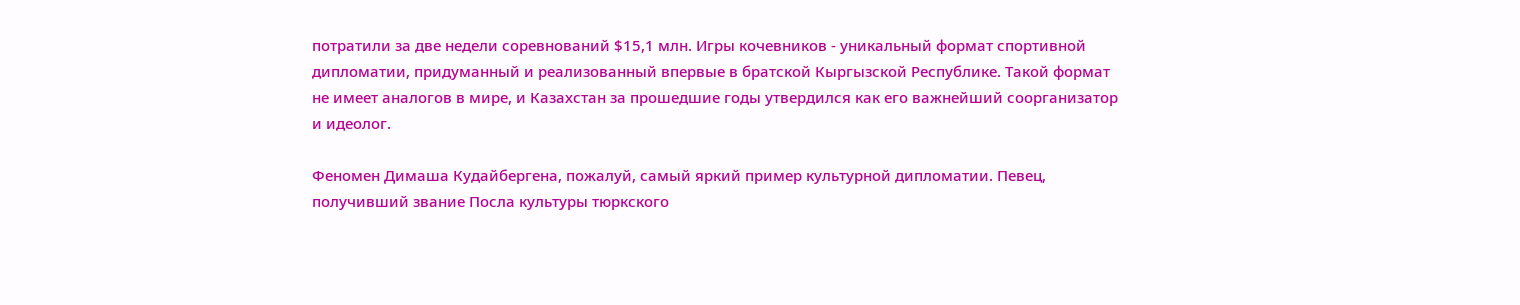потратили за две недели соревнований $15,1 млн. Игры кочевников - уникальный формат спортивной дипломатии, придуманный и реализованный впервые в братской Кыргызской Республике. Такой формат не имеет аналогов в мире, и Казахстан за прошедшие годы утвердился как его важнейший соорганизатор и идеолог.

Феномен Димаша Кудайбергена, пожалуй, самый яркий пример культурной дипломатии. Певец, получивший звание Посла культуры тюркского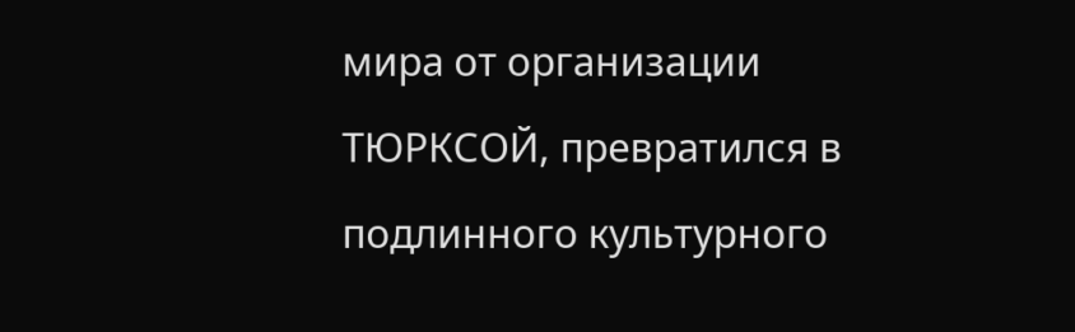мира от организации ТЮРКСОЙ, превратился в подлинного культурного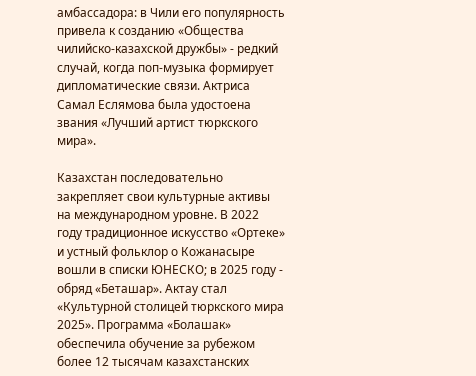амбассадора: в Чили его популярность привела к созданию «Общества чилийско-казахской дружбы» - редкий случай, когда поп-музыка формирует дипломатические связи. Актриса Самал Еслямова была удостоена звания «Лучший артист тюркского мира».

Казахстан последовательно закрепляет свои культурные активы на международном уровне. В 2022 году традиционное искусство «Ортеке» и устный фольклор о Кожанасыре вошли в списки ЮНЕСКО; в 2025 году - обряд «Беташар». Актау стал «Культурной столицей тюркского мира 2025». Программа «Болашак» обеспечила обучение за рубежом более 12 тысячам казахстанских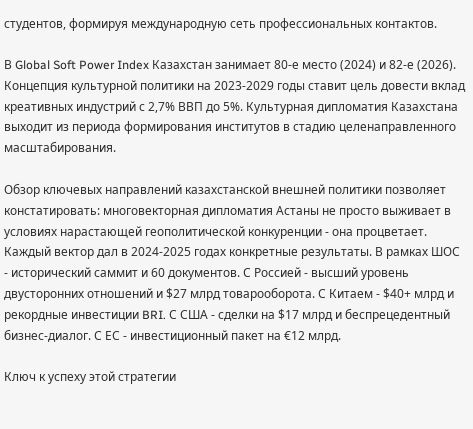студентов, формируя международную сеть профессиональных контактов.

В Global Soft Power Index Казахстан занимает 80-е место (2024) и 82-е (2026). Концепция культурной политики на 2023-2029 годы ставит цель довести вклад креативных индустрий с 2,7% ВВП до 5%. Культурная дипломатия Казахстана выходит из периода формирования институтов в стадию целенаправленного масштабирования.

Обзор ключевых направлений казахстанской внешней политики позволяет констатировать: многовекторная дипломатия Астаны не просто выживает в условиях нарастающей геополитической конкуренции - она процветает. Каждый вектор дал в 2024-2025 годах конкретные результаты. В рамках ШОС - исторический саммит и 60 документов. С Россией - высший уровень двусторонних отношений и $27 млрд товарооборота. С Китаем - $40+ млрд и рекордные инвестиции BRI. С США - сделки на $17 млрд и беспрецедентный бизнес-диалог. С ЕС - инвестиционный пакет на €12 млрд.

Ключ к успеху этой стратегии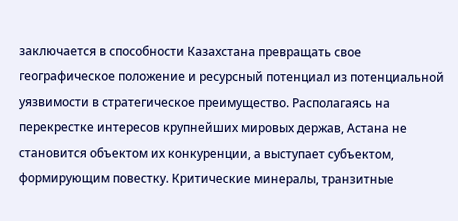заключается в способности Казахстана превращать свое географическое положение и ресурсный потенциал из потенциальной уязвимости в стратегическое преимущество. Располагаясь на перекрестке интересов крупнейших мировых держав, Астана не становится объектом их конкуренции, а выступает субъектом, формирующим повестку. Критические минералы, транзитные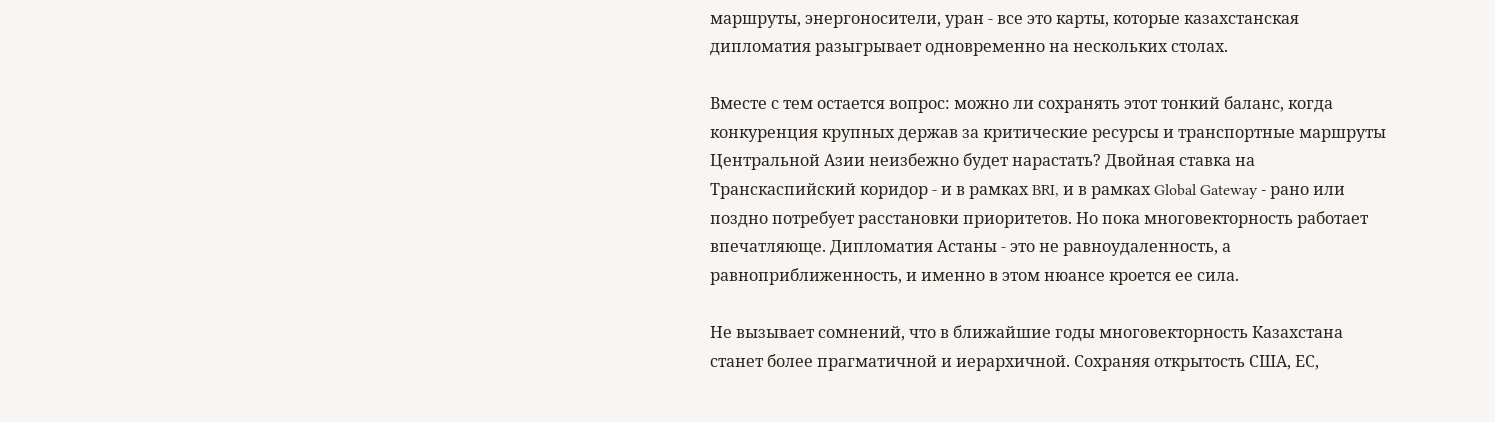маршруты, энергоносители, уран - все это карты, которые казахстанская дипломатия разыгрывает одновременно на нескольких столах.

Вместе с тем остается вопрос: можно ли сохранять этот тонкий баланс, когда конкуренция крупных держав за критические ресурсы и транспортные маршруты Центральной Азии неизбежно будет нарастать? Двойная ставка на Транскаспийский коридор - и в рамках BRI, и в рамках Global Gateway - рано или поздно потребует расстановки приоритетов. Но пока многовекторность работает впечатляюще. Дипломатия Астаны - это не равноудаленность, а равноприближенность, и именно в этом нюансе кроется ее сила.

Не вызывает сомнений, что в ближайшие годы многовекторность Казахстана станет более прагматичной и иерархичной. Сохраняя открытость США, ЕС,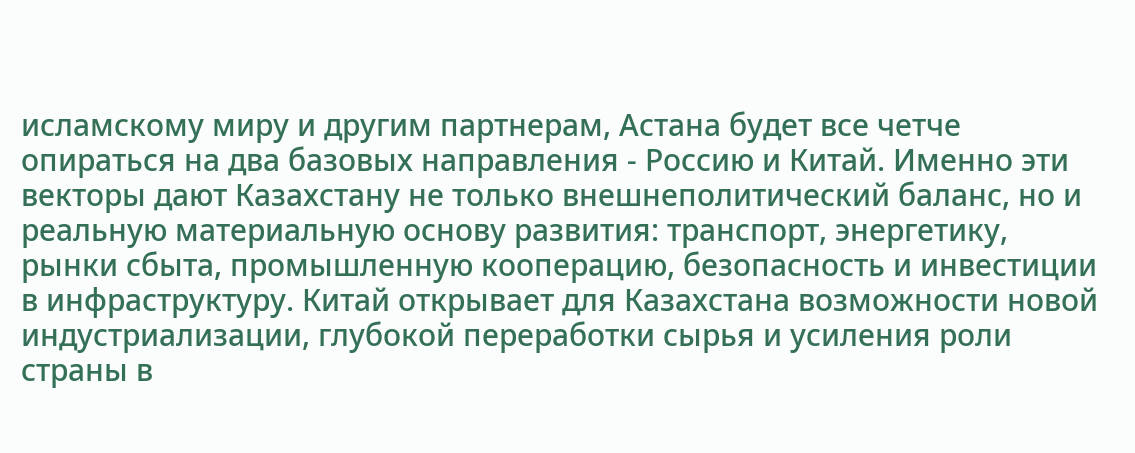исламскому миру и другим партнерам, Астана будет все четче опираться на два базовых направления - Россию и Китай. Именно эти векторы дают Казахстану не только внешнеполитический баланс, но и реальную материальную основу развития: транспорт, энергетику, рынки сбыта, промышленную кооперацию, безопасность и инвестиции в инфраструктуру. Китай открывает для Казахстана возможности новой индустриализации, глубокой переработки сырья и усиления роли страны в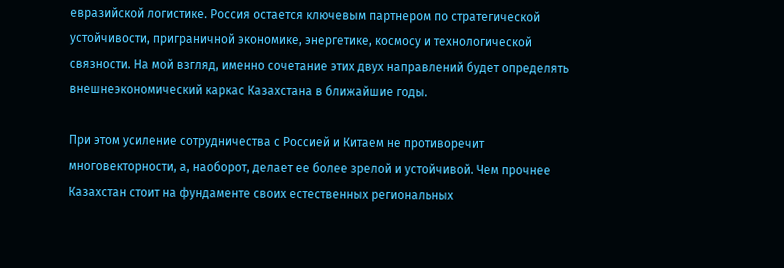евразийской логистике. Россия остается ключевым партнером по стратегической устойчивости, приграничной экономике, энергетике, космосу и технологической связности. На мой взгляд, именно сочетание этих двух направлений будет определять внешнеэкономический каркас Казахстана в ближайшие годы.

При этом усиление сотрудничества с Россией и Китаем не противоречит многовекторности, а, наоборот, делает ее более зрелой и устойчивой. Чем прочнее Казахстан стоит на фундаменте своих естественных региональных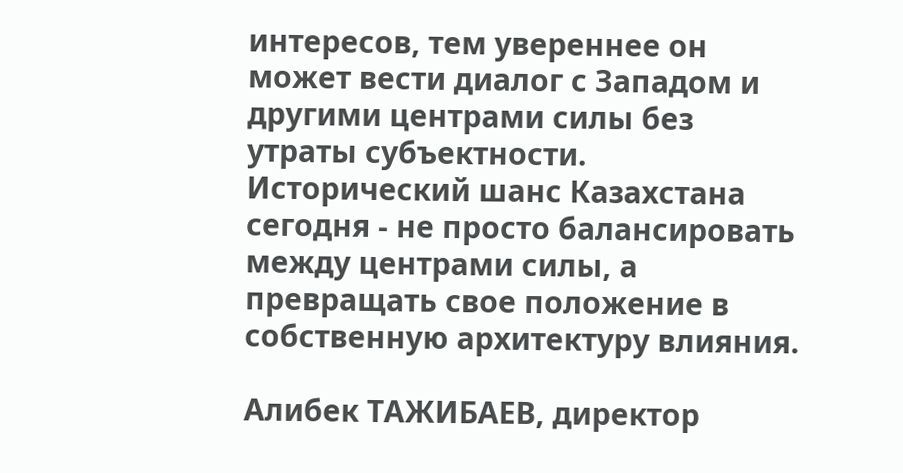интересов, тем увереннее он может вести диалог с Западом и другими центрами силы без утраты субъектности. Исторический шанс Казахстана сегодня - не просто балансировать между центрами силы, а превращать свое положение в собственную архитектуру влияния.

Алибек ТАЖИБАЕВ, директор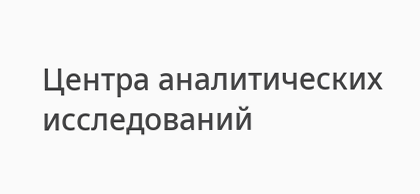Центра аналитических исследований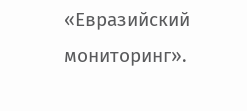«Евразийский мониторинг».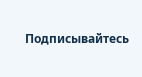Подписывайтесь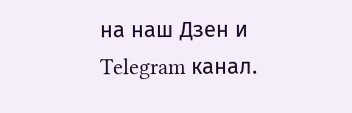на наш Дзен и Telegram канал.